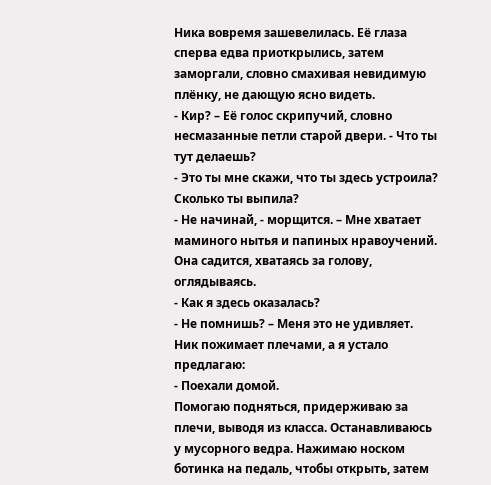Ника вовремя зашевелилась. Её глаза сперва едва приоткрылись, затем заморгали, словно смахивая невидимую плёнку, не дающую ясно видеть.
- Кир? – Её голос скрипучий, словно несмазанные петли старой двери. - Что ты тут делаешь?
- Это ты мне скажи, что ты здесь устроила? Сколько ты выпила?
- Не начинай, - морщится. – Мне хватает маминого нытья и папиных нравоучений.
Она садится, хватаясь за голову, оглядываясь.
- Как я здесь оказалась?
- Не помнишь? – Меня это не удивляет.
Ник пожимает плечами, а я устало предлагаю:
- Поехали домой.
Помогаю подняться, придерживаю за плечи, выводя из класса. Останавливаюсь у мусорного ведра. Нажимаю носком ботинка на педаль, чтобы открыть, затем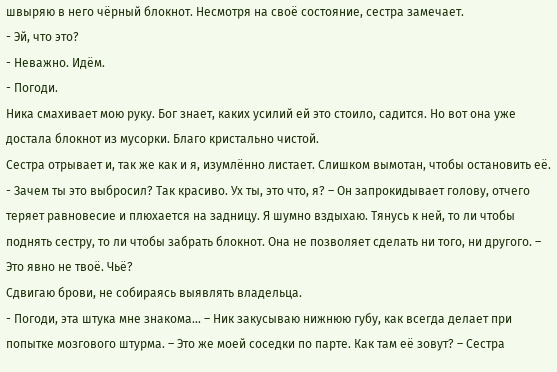швыряю в него чёрный блокнот. Несмотря на своё состояние, сестра замечает.
- Эй, что это?
- Неважно. Идём.
- Погоди.
Ника смахивает мою руку. Бог знает, каких усилий ей это стоило, садится. Но вот она уже достала блокнот из мусорки. Благо кристально чистой.
Сестра отрывает и, так же как и я, изумлённо листает. Слишком вымотан, чтобы остановить её.
- Зачем ты это выбросил? Так красиво. Ух ты, это что, я? – Он запрокидывает голову, отчего теряет равновесие и плюхается на задницу. Я шумно вздыхаю. Тянусь к ней, то ли чтобы поднять сестру, то ли чтобы забрать блокнот. Она не позволяет сделать ни того, ни другого. – Это явно не твоё. Чьё?
Сдвигаю брови, не собираясь выявлять владельца.
- Погоди, эта штука мне знакома… – Ник закусываю нижнюю губу, как всегда делает при попытке мозгового штурма. – Это же моей соседки по парте. Как там её зовут? – Сестра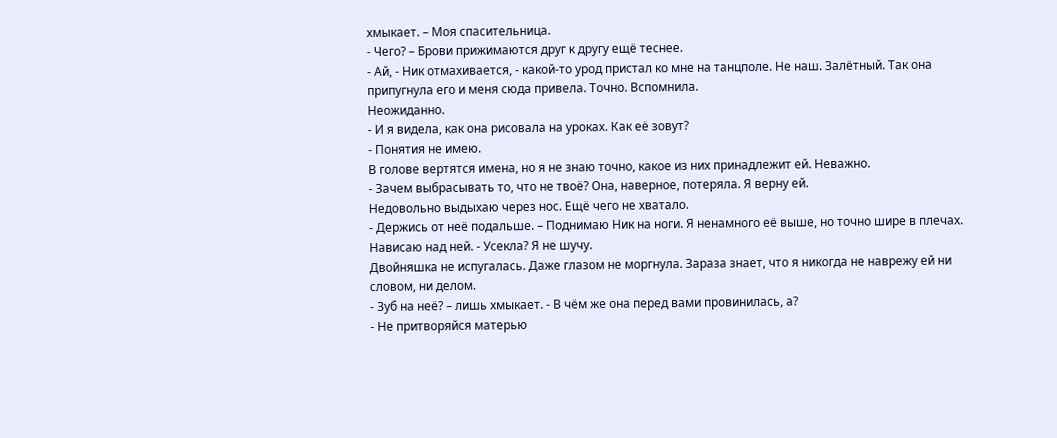хмыкает. – Моя спасительница.
- Чего? – Брови прижимаются друг к другу ещё теснее.
- Ай, - Ник отмахивается, - какой-то урод пристал ко мне на танцполе. Не наш. Залётный. Так она припугнула его и меня сюда привела. Точно. Вспомнила.
Неожиданно.
- И я видела, как она рисовала на уроках. Как её зовут?
- Понятия не имею.
В голове вертятся имена, но я не знаю точно, какое из них принадлежит ей. Неважно.
- Зачем выбрасывать то, что не твоё? Она, наверное, потеряла. Я верну ей.
Недовольно выдыхаю через нос. Ещё чего не хватало.
- Держись от неё подальше. – Поднимаю Ник на ноги. Я ненамного её выше, но точно шире в плечах. Нависаю над ней. - Усекла? Я не шучу.
Двойняшка не испугалась. Даже глазом не моргнула. Зараза знает, что я никогда не наврежу ей ни словом, ни делом.
- Зуб на неё? – лишь хмыкает. - В чём же она перед вами провинилась, а?
- Не притворяйся матерью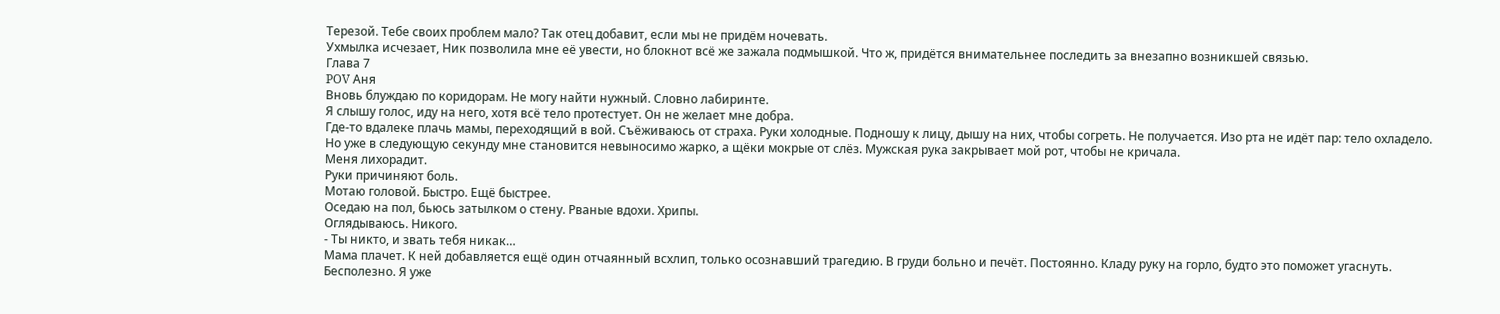Терезой. Тебе своих проблем мало? Так отец добавит, если мы не придём ночевать.
Ухмылка исчезает, Ник позволила мне её увести, но блокнот всё же зажала подмышкой. Что ж, придётся внимательнее последить за внезапно возникшей связью.
Глава 7
POV Аня
Вновь блуждаю по коридорам. Не могу найти нужный. Словно лабиринте.
Я слышу голос, иду на него, хотя всё тело протестует. Он не желает мне добра.
Где-то вдалеке плачь мамы, переходящий в вой. Съёживаюсь от страха. Руки холодные. Подношу к лицу, дышу на них, чтобы согреть. Не получается. Изо рта не идёт пар: тело охладело.
Но уже в следующую секунду мне становится невыносимо жарко, а щёки мокрые от слёз. Мужская рука закрывает мой рот, чтобы не кричала.
Меня лихорадит.
Руки причиняют боль.
Мотаю головой. Быстро. Ещё быстрее.
Оседаю на пол, бьюсь затылком о стену. Рваные вдохи. Хрипы.
Оглядываюсь. Никого.
- Ты никто, и звать тебя никак…
Мама плачет. К ней добавляется ещё один отчаянный всхлип, только осознавший трагедию. В груди больно и печёт. Постоянно. Кладу руку на горло, будто это поможет угаснуть.
Бесполезно. Я уже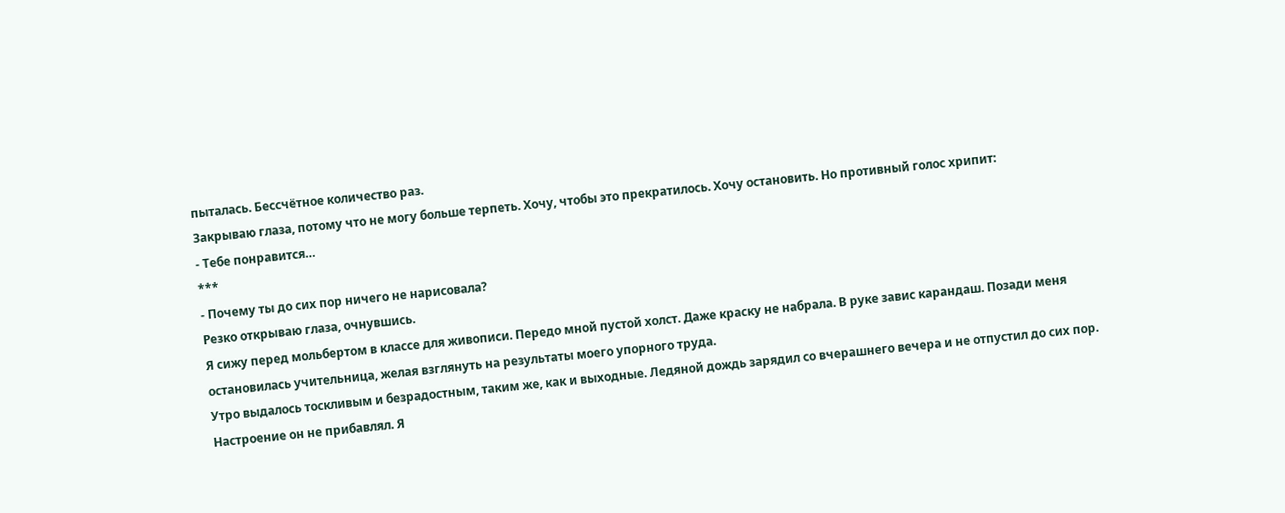пыталась. Бессчётное количество раз.
Закрываю глаза, потому что не могу больше терпеть. Хочу, чтобы это прекратилось. Хочу остановить. Но противный голос хрипит:
- Тебе понравится…
***
- Почему ты до сих пор ничего не нарисовала?
Резко открываю глаза, очнувшись.
Я сижу перед мольбертом в классе для живописи. Передо мной пустой холст. Даже краску не набрала. В руке завис карандаш. Позади меня остановилась учительница, желая взглянуть на результаты моего упорного труда.
Утро выдалось тоскливым и безрадостным, таким же, как и выходные. Ледяной дождь зарядил со вчерашнего вечера и не отпустил до сих пор. Настроение он не прибавлял. Я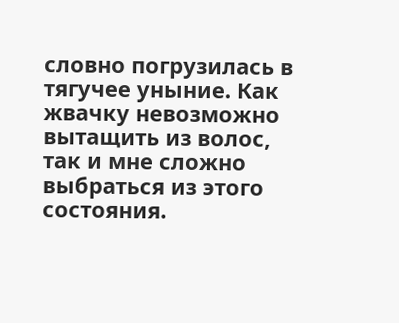словно погрузилась в тягучее уныние. Как жвачку невозможно вытащить из волос, так и мне сложно выбраться из этого состояния.